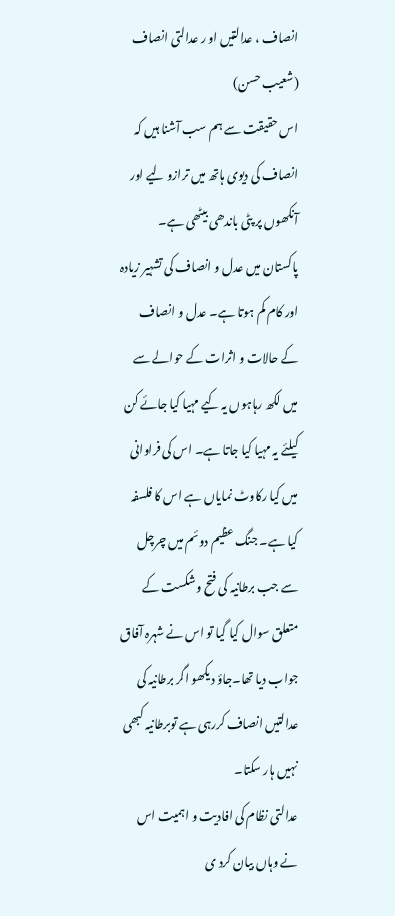انصاف ، عدالتیں او ر عدالتی انصاف
(شعیب حسن)
اس حقیقت سے ہم سب آشنا ہیں کہ انصاف کی دیوی ہاتھ میں ترازو لیے اور آنکھوں پر پٹی باندھی بیٹھی ہے۔ پاکستان میں عدل و انصاف کی تشہیر زیادہ اور کام کم ہوتا ہے۔ عدل و انصاف کے حالات و اثرات کے حوالے سے میں لکھ رہاہوں یہ کیے مہیا کیا جائے کن کیلئے یہ مہیا کیا جاتا ہے۔ اس کی فراوانی میں کیا رکاوٹ نمایاں ہے اس کا فلسفہ کیا ہے۔ جنگ عظیم دوئم میں چرچل سے جب برطانیہ کی فتح و شکست کے متعلق سوال کیا گیا تو اس نے شہرہ آفاق جواب دیا تھا۔جاؤ دیکھو اگر برطانیہ کی عدالتیں انصاف کررہی ہے توبرطانیہ کبھی نہیں ہار سکتا۔
عدالتی نظام کی افادیت و اہمیت اس نے وہاں بیان کرد ی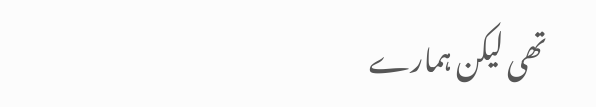تھی لیکن ہمارے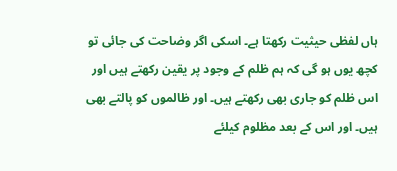ہاں لفظی حیثیت رکھتا ہے۔ اسکی اگر وضاحت کی جائی تو کچھ یوں ہو گی کہ ہم ظلم کے وجود پر یقین رکھتے ہیں اور اس ظلم کو جاری بھی رکھتے ہیں۔ اور ظالموں کو پالتے بھی ہیں۔ اور اس کے بعد مظلوم کیلئے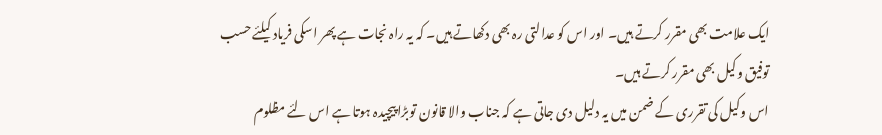ایک علامت بھی مقرر کرتے ہیں۔ اور اس کو عدالتی رہ بھی دکھاتے ہیں۔ کہ یہ راہ نجات ہے پھر اسکی فریاد کیلئے حسب توفیق وکیل بھی مقرر کرتے ہیں۔
اس وکیل کی تقرری کے ضمن میں یہ دلیل دی جاتی ہے کہ جناب والا قانون توبڑا پیچیدہ ہوتا ہے اس لئے مظلوم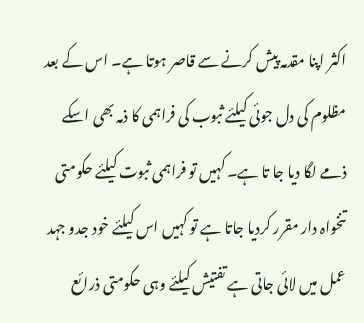اکثر اپنا مقدمہ پیش کرنے سے قاصر ہوتا ہے۔ اس کے بعد مظلوم کی دل جوئی کیلئے ثبوب کی فراہمی کا ذمہ بھی اسکے ذمے لگا دیا جا تا ہے۔ کہیں تو فراہمی ثبوت کیلئے حکومتی تنخواہ دار مقرر کردیا جاتا ہے تو کہیں اس کیلئے خود جدو جہد عمل میں لائی جاتی ہے تفتیش کیلئے وہی حکومتی ذرائع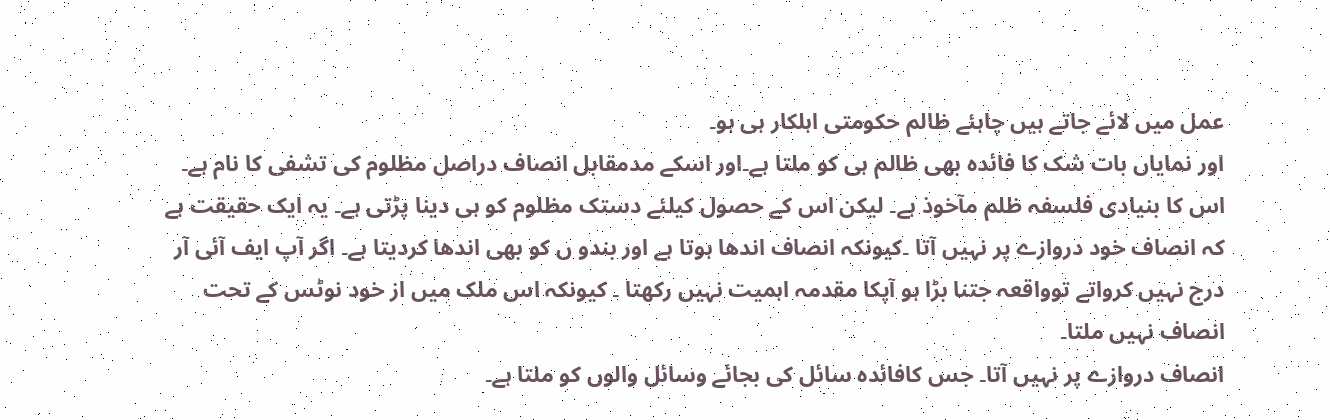عمل میں لائے جاتے ہیں چاہئے ظالم حکومتی اہلکار ہی ہو۔
اور نمایاں بات شک کا فائدہ بھی ظالم ہی کو ملتا ہے۔اور اسکے مدمقابل انصاف دراصل مظلوم کی تشفی کا نام ہے۔ اس کا بنیادی فلسفہ ظلم مآخوذ ہے۔ لیکن اس کے حصول کیلئے دستک مظلوم کو ہی دینا پڑتی ہے۔ یہ ایک حقیقت ہے کہ انصاف خود دروازے پر نہیں آتا ۔کیونکہ انصاف اندھا ہوتا ہے اور بندو ں کو بھی اندھا کردیتا ہے۔ اگر آپ ایف آئی آر درج نہیں کرواتے توواقعہ جتنا بڑا ہو آپکا مقدمہ اہمیت نہیں رکھتا ۔ کیونکہ اس ملک میں از خود نوٹس کے تحت انصاف نہیں ملتا۔
انصاف دروازے پر نہیں آتا۔ جس کافائدہ سائل کی بجائے وسائل والوں کو ملتا ہے۔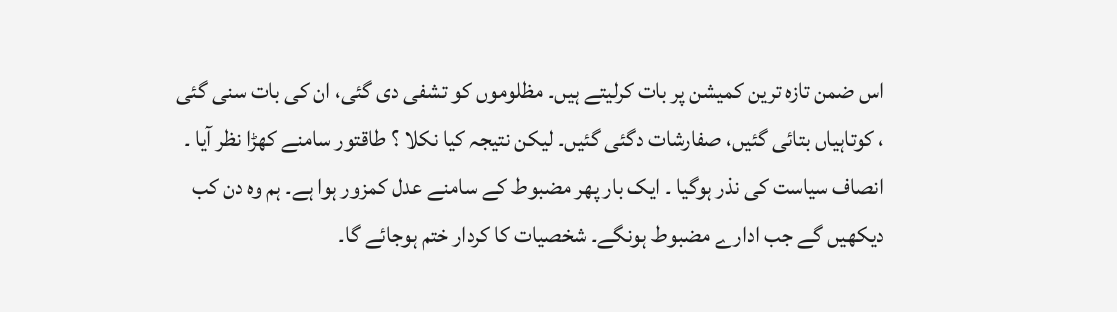اس ضمن تازہ ترین کمیشن پر بات کرلیتے ہیں۔ مظلوموں کو تشفی دی گئی، ان کی بات سنی گئی ، کوتاہیاں بتائی گئیں، صفارشات دگئی گئیں۔ لیکن نتیجہ کیا نکلا ؟ طاقتور سامنے کھڑا نظر آیا ۔ انصاف سیاست کی نذر ہوگیا ۔ ایک بار پھر مضبوط کے سامنے عدل کمزور ہوا ہے۔ ہم وہ دن کب دیکھیں گے جب ادارے مضبوط ہونگے۔ شخصیات کا کردار ختم ہوجائے گا۔